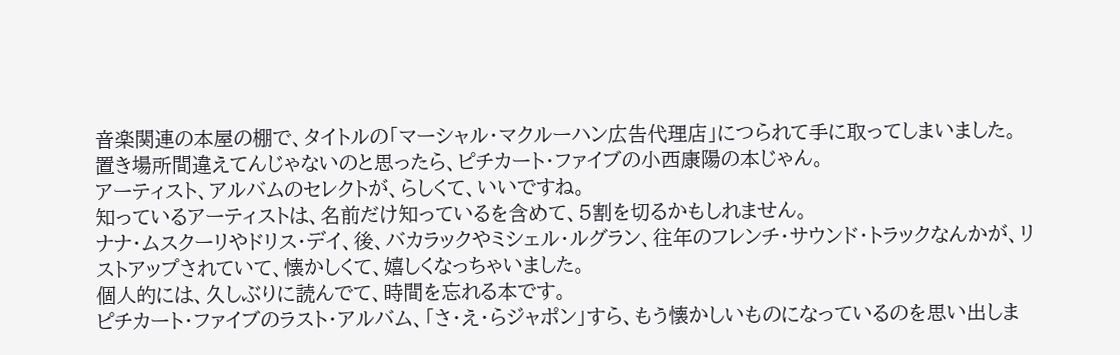音楽関連の本屋の棚で、タイトルの「マーシャル・マクルーハン広告代理店」につられて手に取ってしまいました。
置き場所間違えてんじゃないのと思ったら、ピチカート・ファイブの小西康陽の本じゃん。
アーティスト、アルバムのセレクトが、らしくて、いいですね。
知っているアーティストは、名前だけ知っているを含めて、5割を切るかもしれません。
ナナ・ムスクーリやドリス・デイ、後、バカラックやミシェル・ルグラン、往年のフレンチ・サウンド・トラックなんかが、リストアップされていて、懐かしくて、嬉しくなっちゃいました。
個人的には、久しぶりに読んでて、時間を忘れる本です。
ピチカート・ファイブのラスト・アルバム、「さ・え・らジャポン」すら、もう懐かしいものになっているのを思い出しま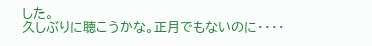した。
久しぶりに聴こうかな。正月でもないのに・・・・